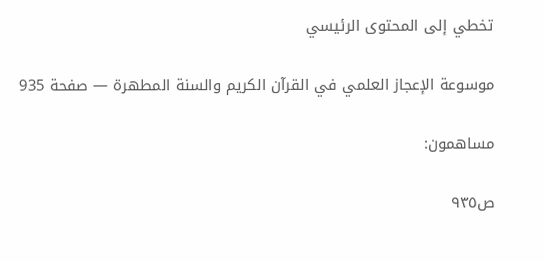تخطي إلى المحتوى الرئيسي

موسوعة الإعجاز العلمي في القرآن الكريم والسنة المطهرة — صفحة 935

مساهمون:

ص٩٣٥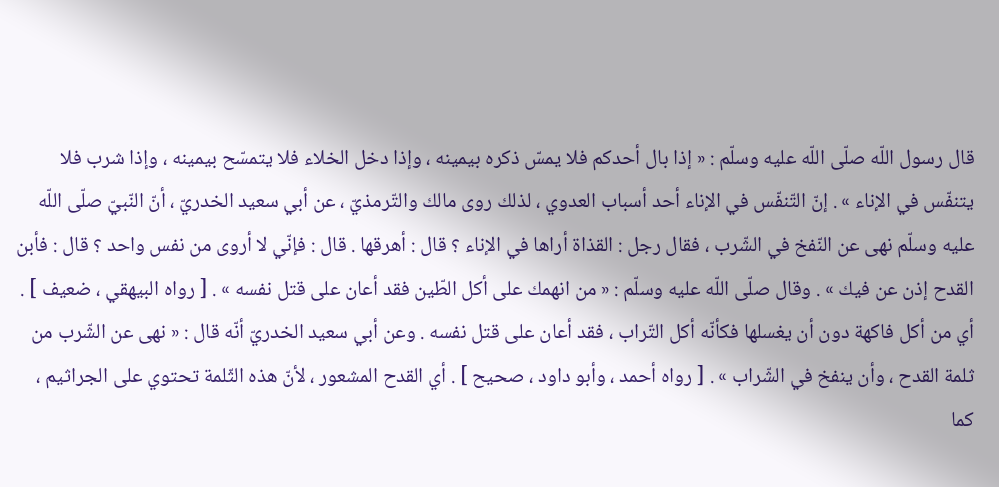قال رسول اللّه صلّى اللّه عليه وسلّم : « إذا بال أحدكم فلا يمسّ ذكره بيمينه ، وإذا دخل الخلاء فلا يتمسّح بيمينه ، وإذا شرب فلا يتنفّس في الإناء » . إنّ التّنفّس في الإناء أحد أسباب العدوي ، لذلك روى مالك والتّرمذيّ ، عن أبي سعيد الخدريّ ، أنّ النّبيّ صلّى اللّه عليه وسلّم نهى عن النّفخ في الشّرب ، فقال رجل : القذاة أراها في الإناء ؟ قال : أهرقها . قال : فإنّي لا أروى من نفس واحد ؟ قال : فأبن القدح إذن عن فيك » . وقال صلّى اللّه عليه وسلّم : « من انهمك على أكل الطّين فقد أعان على قتل نفسه » . [ رواه البيهقي ، ضعيف ] . أي من أكل فاكهة دون أن يغسلها فكأنّه أكل التّراب ، فقد أعان على قتل نفسه . وعن أبي سعيد الخدريّ أنّه قال : « نهى عن الشّرب من ثلمة القدح ، وأن ينفخ في الشّراب » . [ رواه أحمد ، وأبو داود ، صحيح ] . أي القدح المشعور ، لأنّ هذه الثّلمة تحتوي على الجراثيم ، كما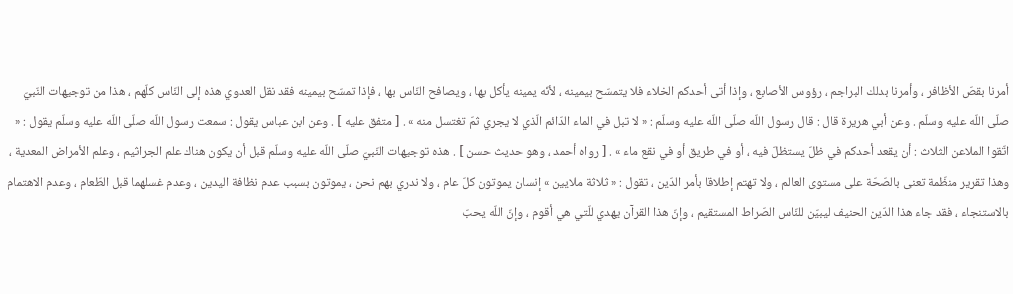أمرنا بقصّ الأظافر ، وأمرنا بدلك البراجم ، رؤوس الأصابع ، وإذا أتى أحدكم الخلاء فلا يتمسّح بيمينه ، لأنّه يمينه يأكل بها ، ويصافح النّاس بها ، فإذا تمسّح بيمينه فقد نقل العدوي هذه إلى النّاس كلّهم ، هذا من توجيهات النّبيّ صلّى اللّه عليه وسلّم . وعن أبي هريرة قال : قال رسول اللّه صلّى اللّه عليه وسلّم : « لا تبل في الماء الدّائم الّذي لا يجري ثمّ تغتسل منه » . [ متفق عليه ] . وعن ابن عباس يقول : سمعت رسول اللّه صلّى اللّه عليه وسلّم يقول : « اتّقوا الملاعن الثلاث : أن يقعد أحدكم في ظلّ يستظلّ فيه ، أو في طريق أو في نقع ماء » . [ رواه أحمد ، وهو حديث حسن ] . هذه توجيهات النّبيّ صلّى اللّه عليه وسلّم قبل أن يكون هناك علم الجراثيم ، وعلم الأمراض المعدية ، وهذا تقرير منظّمة تعنى بالصّحّة على مستوى العالم ، ولا تهتم إطلاقا بأمر الدّين ، تقول : « ثلاثة ملايين » إنسان يموتون كلّ عام ، ولا ندري بهم نحن ، يموتون بسبب عدم نظافة اليدين ، وعدم غسلهما قبل الطّعام ، وعدم الاهتمام بالاستنجاء ، فقد جاء هذا الدّين الحنيف ليبيّن للنّاس الصّراط المستقيم ، وإنّ هذا القرآن يهدي للّتي هي أقوم ، وإنّ اللّه يحبّ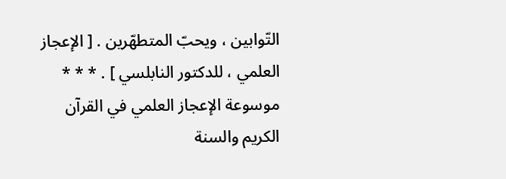التّوابين ، ويحبّ المتطهّرين . [ الإعجاز العلمي ، للدكتور النابلسي ] . * * *
موسوعة الإعجاز العلمي في القرآن الكريم والسنة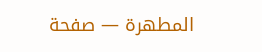المطهرة — صفحة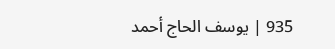935 | يوسف الحاج أحمد